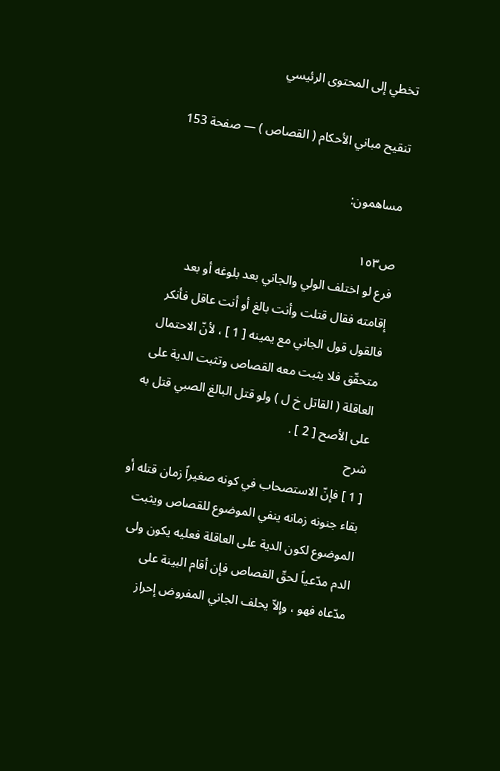تخطي إلى المحتوى الرئيسي

تنقيح مباني الأحكام ( القصاص ) — صفحة 153

مساهمون:

ص١٥٣
فرع لو اختلف الولي والجاني بعد بلوغه أو بعد إقامته فقال قتلت وأنت بالغ أو أنت عاقل فأنكر فالقول قول الجاني مع يمينه [ 1 ] ، لأنّ الاحتمال متحقّق فلا يثبت معه القصاص وتثبت الدية على العاقلة ( القاتل خ ل ) ولو قتل البالغ الصبي قتل به على الأصح [ 2 ] .
شرح
[ 1 ] فإنّ الاستصحاب في كونه صغيراً زمان قتله أو بقاء جنونه زمانه ينفي الموضوع للقصاص ويثبت الموضوع لكون الدية على العاقلة فعليه يكون ولى الدم مدّعياً لحقّ القصاص فإن أقام البينة على مدّعاه فهو ، وإلاّ يحلف الجاني المفروض إحراز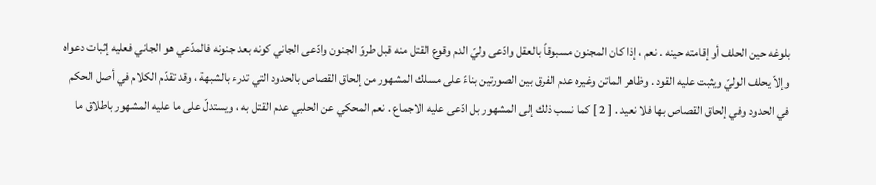بلوغه حين الحلف أو إقامته حينه . نعم ، إذا كان المجنون مسبوقاً بالعقل وادّعى وليّ الدم وقوع القتل منه قبل طروّ الجنون وادّعى الجاني كونه بعد جنونه فالمدّعي هو الجاني فعليه إثبات دعواه وإلاّ يحلف الوليّ ويثبت عليه القود . وظاهر الماتن وغيره عدم الفرق بين الصورتين بناءً على مسلك المشهور من إلحاق القصاص بالحدود التي تدرء بالشبهة ، وقد تقدّم الكلام في أصل الحكم في الحدود وفي إلحاق القصاص بها فلا نعيد . [ 2 ] كما نسب ذلك إلى المشهور بل ادّعى عليه الاجماع . نعم المحكي عن الحلبي عدم القتل به ، ويستدلّ على ما عليه المشهور باطلاق ما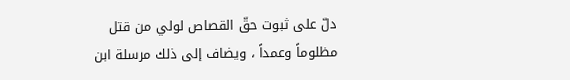دلّ على ثبوت حقّ القصاص لولي من قتل مظلوماً وعمداً ، ويضاف إلى ذلك مرسلة ابن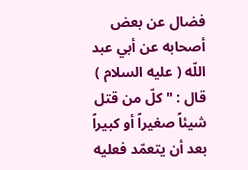فضال عن بعض أصحابه عن أبي عبد اللّه ( عليه السلام ) قال : " كلّ من قتل شيئاً صغيراً أو كبيراً بعد أن يتعمّد فعليه